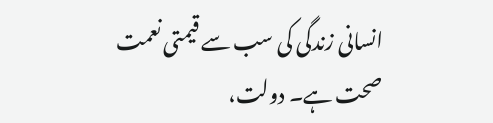انسانی زندگی کی سب سے قیمتی نعمت صحت ہے۔ دولت،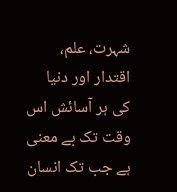شہرت، علم، اقتدار اور دنیا کی ہر آسائش اس وقت تک بے معنی ہے جب تک انسان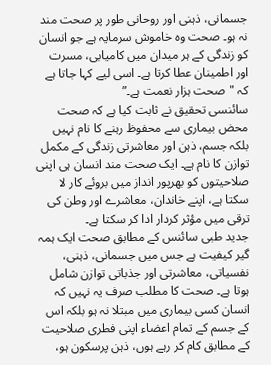جسمانی، ذہنی اور روحانی طور پر صحت مند نہ ہو۔ صحت وہ خاموش سرمایہ ہے جو انسان کو زندگی کے ہر میدان میں کامیابی، مسرت اور اطمینان عطا کرتا ہے۔ اسی لیے کہا جاتا ہے کہ "صحت ہزار نعمت ہے۔”
سائنسی تحقیق نے ثابت کیا ہے کہ صحت محض بیماری سے محفوظ رہنے کا نام نہیں بلکہ جسم، ذہن اور معاشرتی زندگی کے مکمل توازن کا نام ہے۔ ایک صحت مند انسان ہی اپنی صلاحیتوں کو بھرپور انداز میں بروئے کار لا سکتا ہے، اپنے خاندان، معاشرے اور وطن کی ترقی میں مؤثر کردار ادا کر سکتا ہے۔
جدید طبی سائنس کے مطابق صحت ایک ہمہ گیر کیفیت ہے جس میں جسمانی، ذہنی، نفسیاتی، معاشرتی اور جذباتی توازن شامل ہوتا ہے۔ صحت کا مطلب صرف یہ نہیں کہ انسان کسی بیماری میں مبتلا نہ ہو بلکہ اس کے جسم کے تمام اعضاء اپنی فطری صلاحیت کے مطابق کام کر رہے ہوں، ذہن پرسکون ہو،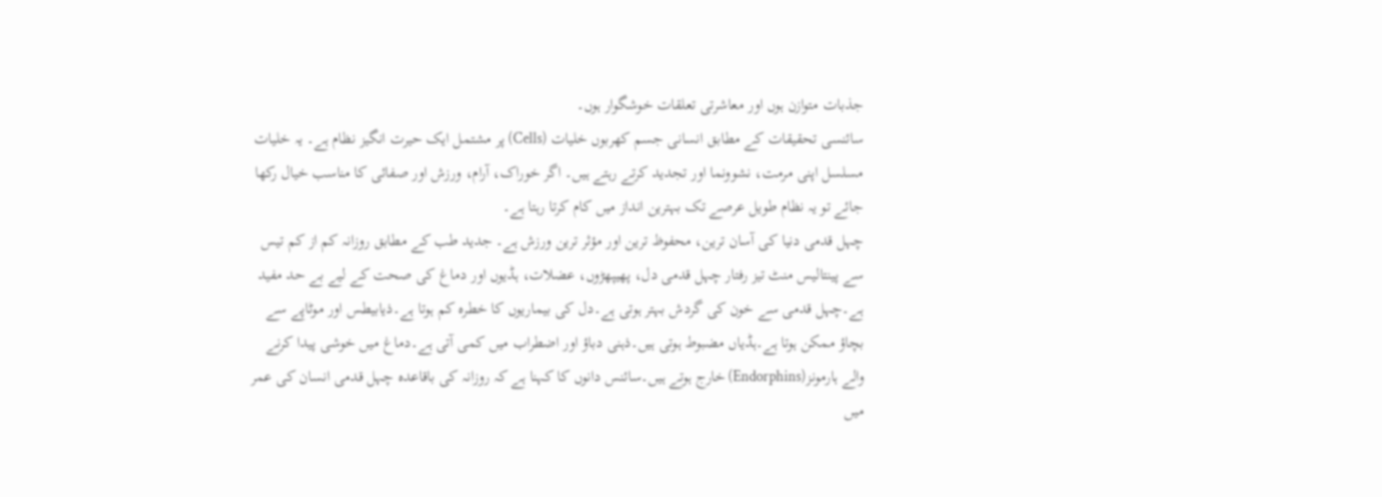جذبات متوازن ہوں اور معاشرتی تعلقات خوشگوار ہوں۔
سائنسی تحقیقات کے مطابق انسانی جسم کھربوں خلیات (Cells) پر مشتمل ایک حیرت انگیز نظام ہے۔ یہ خلیات مسلسل اپنی مرمت، نشوونما اور تجدید کرتے رہتے ہیں۔ اگر خوراک، آرام، ورزش اور صفائی کا مناسب خیال رکھا جائے تو یہ نظام طویل عرصے تک بہترین انداز میں کام کرتا رہتا ہے۔
چہل قدمی دنیا کی آسان ترین، محفوظ ترین اور مؤثر ترین ورزش ہے۔ جدید طب کے مطابق روزانہ کم از کم تیس سے پینتالیس منٹ تیز رفتار چہل قدمی دل، پھیپھڑوں، عضلات، ہڈیوں اور دماغ کی صحت کے لیے بے حد مفید ہے۔چہل قدمی سے خون کی گردش بہتر ہوتی ہے۔دل کی بیماریوں کا خطرہ کم ہوتا ہے۔ذیابیطس اور موٹاپے سے بچاؤ ممکن ہوتا ہے۔ہڈیاں مضبوط ہوتی ہیں۔ذہنی دباؤ اور اضطراب میں کمی آتی ہے۔دماغ میں خوشی پیدا کرنے والے ہارمونز(Endorphins) خارج ہوتے ہیں۔سائنس دانوں کا کہنا ہے کہ روزانہ کی باقاعدہ چہل قدمی انسان کی عمر میں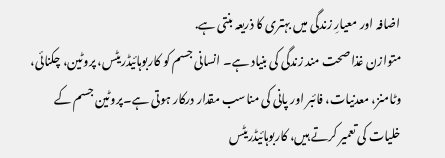اضافہ اور معیارِ زندگی میں بہتری کا ذریعہ بنتی ہے.
متوازن غذا صحت مند زندگی کی بنیاد ہے۔ انسانی جسم کو کاربوہائیڈریٹس، پروٹین، چکنائی، وٹامنز، معدنیات، فائبر اور پانی کی مناسب مقدار درکار ہوتی ہے۔پروٹین جسم کے خلیات کی تعمیر کرتے ہیں، کاربوہائیڈریٹس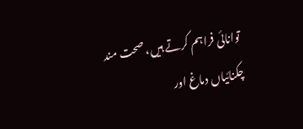توانائی فراہم کرتے ہیں، صحت مند چکنائیاں دماغ اور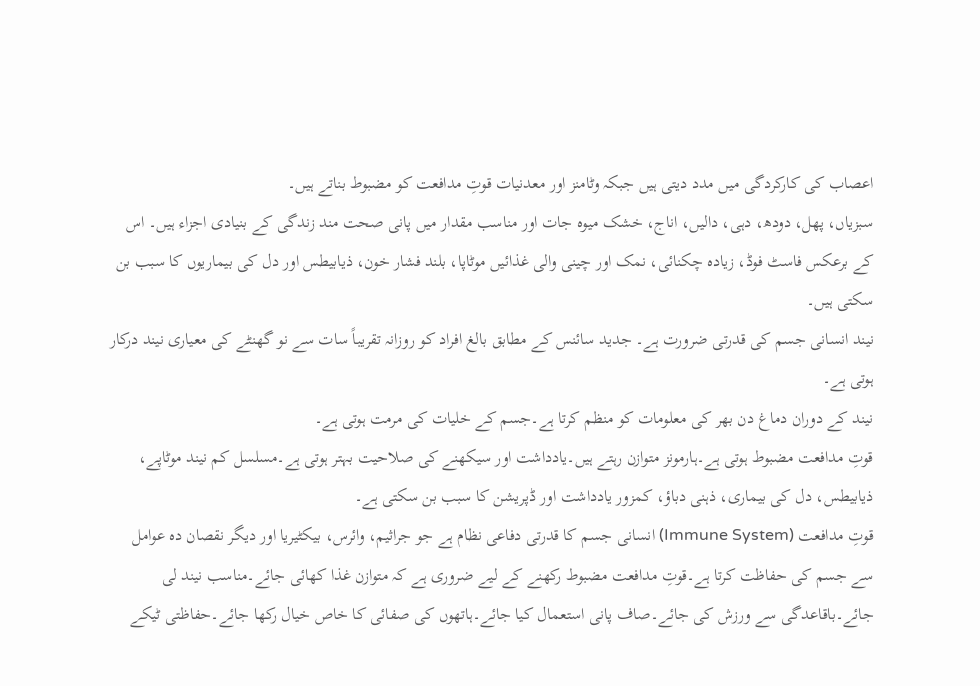اعصاب کی کارکردگی میں مدد دیتی ہیں جبکہ وٹامنز اور معدنیات قوتِ مدافعت کو مضبوط بناتے ہیں۔
سبزیاں، پھل، دودھ، دہی، دالیں، اناج، خشک میوہ جات اور مناسب مقدار میں پانی صحت مند زندگی کے بنیادی اجزاء ہیں۔ اس کے برعکس فاسٹ فوڈ، زیادہ چکنائی، نمک اور چینی والی غذائیں موٹاپا، بلند فشار خون، ذیابیطس اور دل کی بیماریوں کا سبب بن سکتی ہیں۔
نیند انسانی جسم کی قدرتی ضرورت ہے۔ جدید سائنس کے مطابق بالغ افراد کو روزانہ تقریباً سات سے نو گھنٹے کی معیاری نیند درکار ہوتی ہے۔
نیند کے دوران دماغ دن بھر کی معلومات کو منظم کرتا ہے۔جسم کے خلیات کی مرمت ہوتی ہے۔
قوتِ مدافعت مضبوط ہوتی ہے۔ہارمونز متوازن رہتے ہیں۔یادداشت اور سیکھنے کی صلاحیت بہتر ہوتی ہے۔مسلسل کم نیند موٹاپے، ذیابیطس، دل کی بیماری، ذہنی دباؤ، کمزور یادداشت اور ڈپریشن کا سبب بن سکتی ہے۔
قوتِ مدافعت (Immune System) انسانی جسم کا قدرتی دفاعی نظام ہے جو جراثیم، وائرس، بیکٹیریا اور دیگر نقصان دہ عوامل سے جسم کی حفاظت کرتا ہے۔قوتِ مدافعت مضبوط رکھنے کے لیے ضروری ہے کہ متوازن غذا کھائی جائے۔مناسب نیند لی جائے۔باقاعدگی سے ورزش کی جائے۔صاف پانی استعمال کیا جائے۔ہاتھوں کی صفائی کا خاص خیال رکھا جائے۔حفاظتی ٹیکے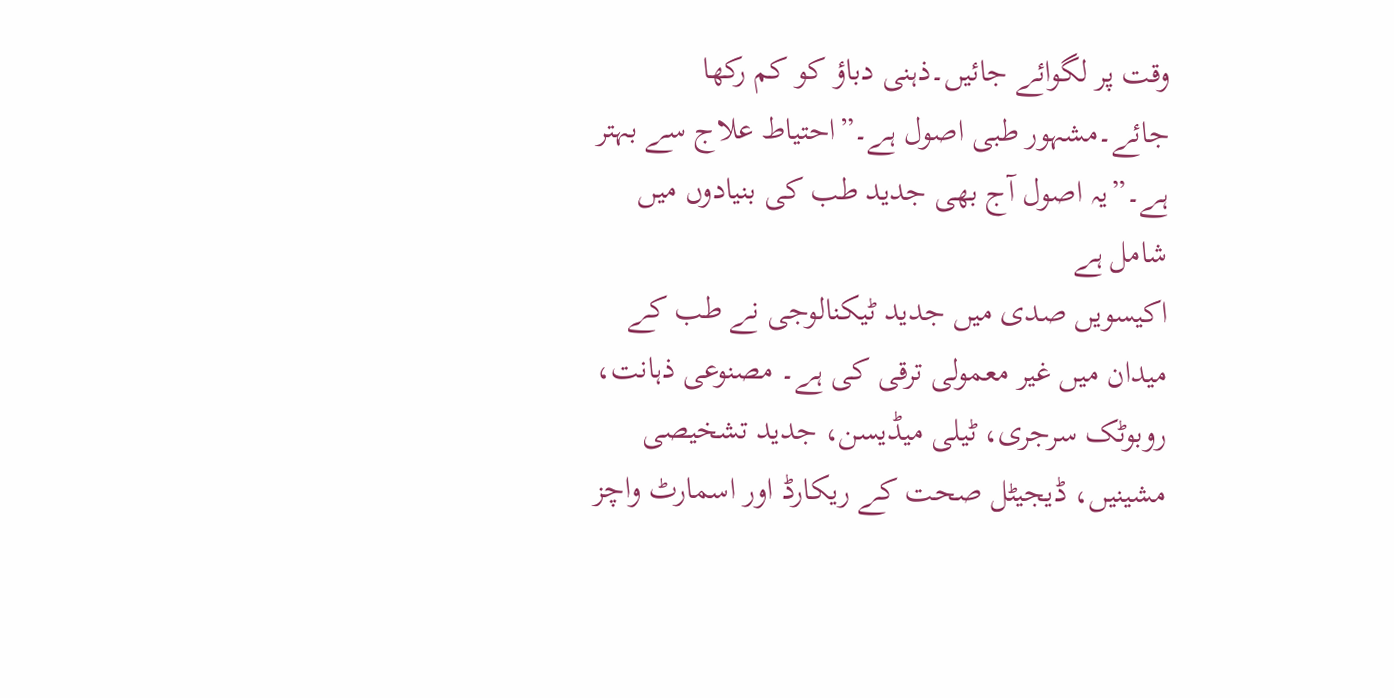وقت پر لگوائے جائیں۔ذہنی دباؤ کو کم رکھا جائے۔مشہور طبی اصول ہے۔”احتیاط علاج سے بہتر ہے۔”یہ اصول آج بھی جدید طب کی بنیادوں میں شامل ہے
اکیسویں صدی میں جدید ٹیکنالوجی نے طب کے میدان میں غیر معمولی ترقی کی ہے۔ مصنوعی ذہانت، روبوٹک سرجری، ٹیلی میڈیسن، جدید تشخیصی مشینیں، ڈیجیٹل صحت کے ریکارڈ اور اسمارٹ واچز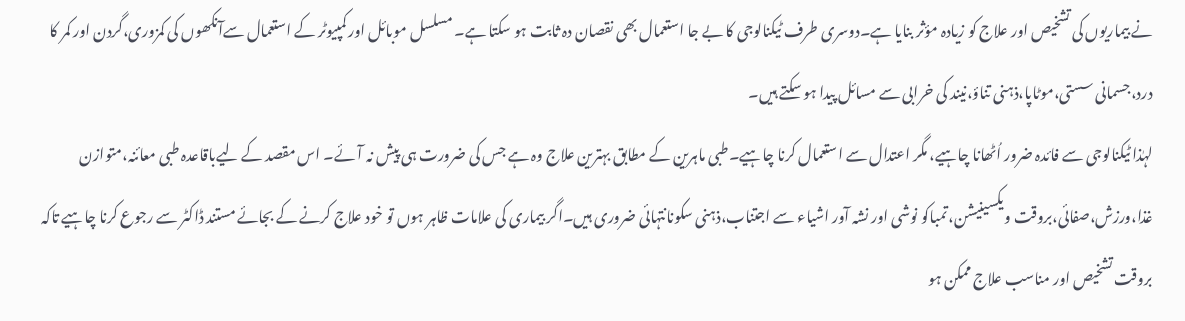نے بیماریوں کی تشخیص اور علاج کو زیادہ مؤثر بنایا ہے۔دوسری طرف ٹیکنالوجی کا بے جا استعمال بھی نقصان دہ ثابت ہو سکتا ہے۔ مسلسل موبائل اور کمپیوٹر کے استعمال سےآنکھوں کی کمزوری،گردن اور کمر کا درد،جسمانی سستی،موٹاپا،ذہنی تناؤ،نیند کی خرابی سے مسائل پیدا ہو سکتے ہیں۔
لہٰذا ٹیکنالوجی سے فائدہ ضرور اُٹھانا چاہیے، مگر اعتدال سے استعمال کرنا چاہیے۔طبی ماہرین کے مطابق بہترین علاج وہ ہے جس کی ضرورت ہی پیش نہ آئے۔ اس مقصد کے لیےباقاعدہ طبی معائنہ،متوازن غذا،ورزش،صفائی،بروقت ویکسینیشن،تمباکو نوشی اور نشہ آور اشیاء سے اجتناب،ذہنی سکونانتہائی ضروری ہیں۔اگر بیماری کی علامات ظاہر ہوں تو خود علاج کرنے کے بجائے مستند ڈاکٹر سے رجوع کرنا چاہیے تاکہ بروقت تشخیص اور مناسب علاج ممکن ہو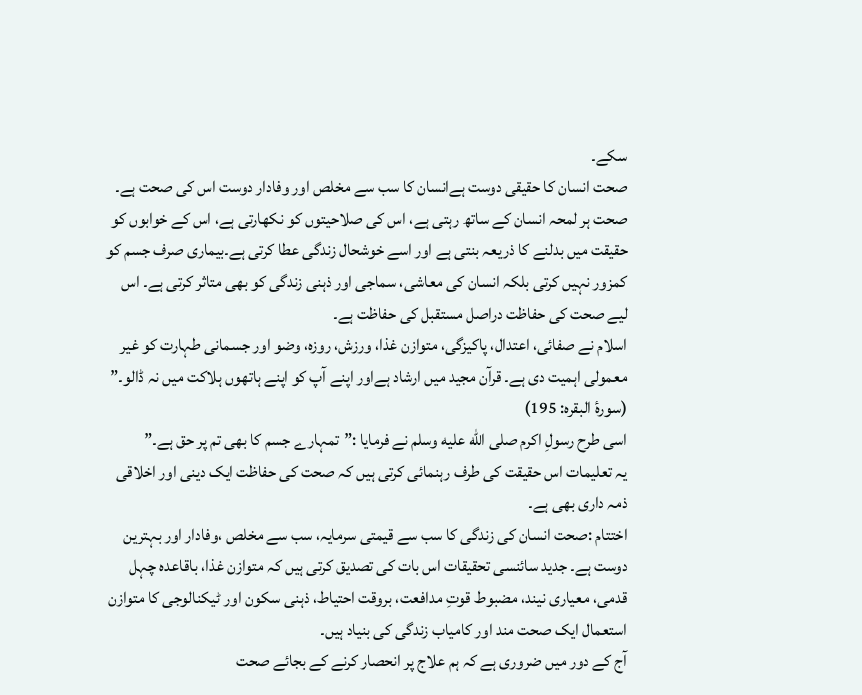سکے۔
صحت انسان کا حقیقی دوست ہےانسان کا سب سے مخلص اور وفادار دوست اس کی صحت ہے۔ صحت ہر لمحہ انسان کے ساتھ رہتی ہے، اس کی صلاحیتوں کو نکھارتی ہے، اس کے خوابوں کو حقیقت میں بدلنے کا ذریعہ بنتی ہے اور اسے خوشحال زندگی عطا کرتی ہے۔بیماری صرف جسم کو کمزور نہیں کرتی بلکہ انسان کی معاشی، سماجی اور ذہنی زندگی کو بھی متاثر کرتی ہے۔ اس لیے صحت کی حفاظت دراصل مستقبل کی حفاظت ہے۔
اسلام نے صفائی، اعتدال، پاکیزگی، متوازن غذا، ورزش، روزہ، وضو اور جسمانی طہارت کو غیر معمولی اہمیت دی ہے۔ قرآن مجید میں ارشاد ہےاور اپنے آپ کو اپنے ہاتھوں ہلاکت میں نہ ڈالو۔” (سورۂ البقرہ: 195)
اسی طرح رسولِ اکرم صلى الله عليه وسلم نے فرمایا :”تمہارے جسم کا بھی تم پر حق ہے۔”
یہ تعلیمات اس حقیقت کی طرف رہنمائی کرتی ہیں کہ صحت کی حفاظت ایک دینی اور اخلاقی ذمہ داری بھی ہے۔
اختتام :صحت انسان کی زندگی کا سب سے قیمتی سرمایہ، سب سے مخلص ،وفادار اور بہترین دوست ہے۔ جدید سائنسی تحقیقات اس بات کی تصدیق کرتی ہیں کہ متوازن غذا، باقاعدہ چہل قدمی، معیاری نیند، مضبوط قوتِ مدافعت، بروقت احتیاط، ذہنی سکون اور ٹیکنالوجی کا متوازن استعمال ایک صحت مند اور کامیاب زندگی کی بنیاد ہیں۔
آج کے دور میں ضروری ہے کہ ہم علاج پر انحصار کرنے کے بجائے صحت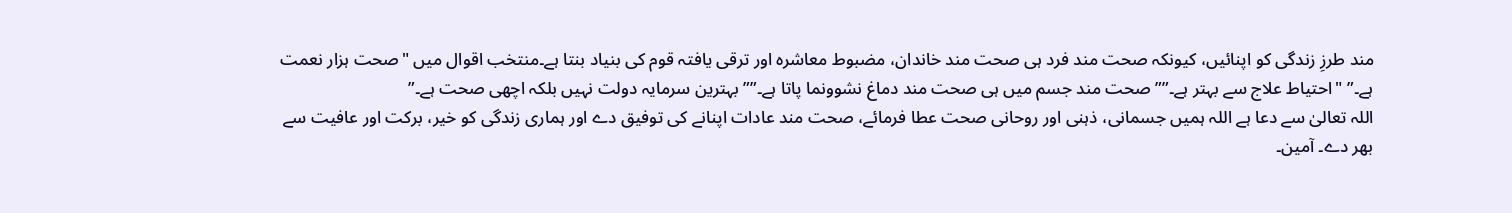مند طرزِ زندگی کو اپنائیں، کیونکہ صحت مند فرد ہی صحت مند خاندان، مضبوط معاشرہ اور ترقی یافتہ قوم کی بنیاد بنتا ہے۔منتخب اقوال میں "صحت ہزار نعمت ہے۔” "احتیاط علاج سے بہتر ہے۔””صحت مند جسم میں ہی صحت مند دماغ نشوونما پاتا ہے۔””بہترین سرمایہ دولت نہیں بلکہ اچھی صحت ہے۔”
اللہ تعالیٰ سے دعا ہے اللہ ہمیں جسمانی، ذہنی اور روحانی صحت عطا فرمائے، صحت مند عادات اپنانے کی توفیق دے اور ہماری زندگی کو خیر، برکت اور عافیت سے بھر دے۔ آمین۔